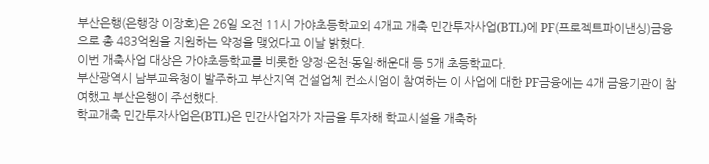부산은행(은행장 이장호)은 26일 오전 11시 가야초등학교외 4개교 개축 민간투자사업(BTL)에 PF(프로젝트파이낸싱)금융으로 총 483억원을 지원하는 약정을 맺었다고 이날 밝혔다.
이번 개축사업 대상은 가야초등학교를 비롯한 양정·온천·동일·해운대 등 5개 초등학교다.
부산광역시 남부교육청이 발주하고 부산지역 건설업체 컨소시엄이 참여하는 이 사업에 대한 PF금융에는 4개 금융기관이 참여했고 부산은행이 주선했다.
학교개축 민간투자사업은(BTL)은 민간사업자가 자금을 투자해 학교시설을 개축하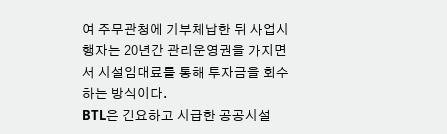여 주무관청에 기부체납한 뒤 사업시행자는 20년간 관리운영권을 가지면서 시설임대료를 통해 투자금을 회수하는 방식이다.
BTL은 긴요하고 시급한 공공시설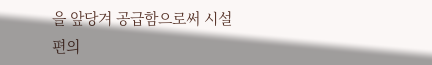을 앞당겨 공급함으로써 시설편의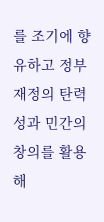를 조기에 향유하고 정부재정의 탄력성과 민간의 창의를 활용해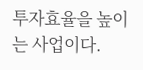투자효율을 높이는 사업이다.